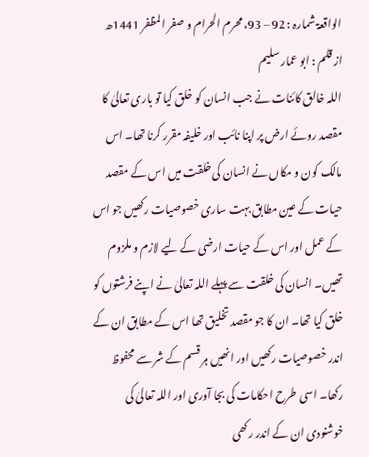الواقعۃ شمارہ : 92 – 93، محرم الحرام و صفر المظفر 1441ھ
از قلم : ابو عمار سلیم
اللہ خالق کائنات نے جب انسان کو خلق کیا تو باری تعالیٰ کا مقصد روئے ارض پر اپنا نائب اور خلیفہ مقرر کرنا تھا۔ اس مالک کون و مکاں نے انسان کی خلقت میں اس کے مقصد حیات کے عین مطابق بہت ساری خصوصیات رکھیں جو اس کے عمل اور اس کے حیات ارضی کے لیے لازم و ملزوم تھیں۔ انسان کی خلقت سے پہلے اللہ تعالیٰ نے اپنے فرشتوں کو خلق کیا تھا۔ ان کا جو مقصد تخلیق تھا اس کے مطابق ان کے اندر خصوصیات رکھیں اور انھیں ہر قسم کے شر سے محفوظ رکھا۔ اسی طرح احکامات کی بجا آوری اور اللہ تعالیٰ کی خوشنودی ان کے اندر رکھی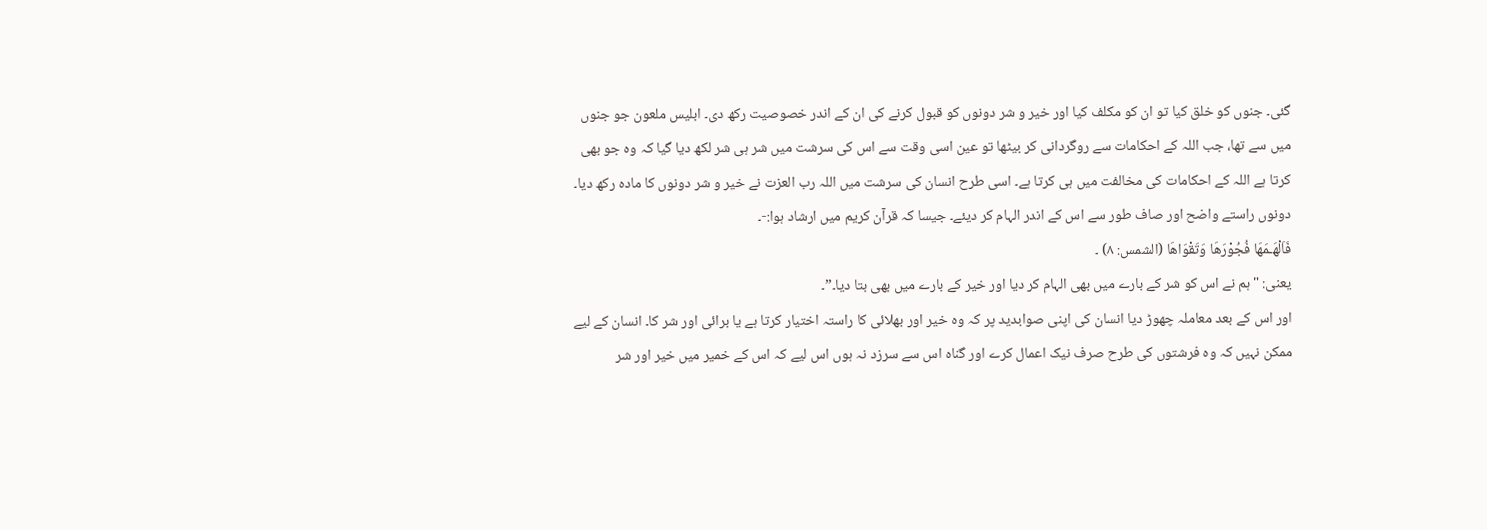گئی۔ جنوں کو خلق کیا تو ان کو مکلف کیا اور خیر و شر دونوں کو قبول کرنے کی ان کے اندر خصوصیت رکھ دی۔ ابلیس ملعون جو جنوں میں سے تھا، جب اللہ کے احکامات سے روگردانی کر بیٹھا تو عین اسی وقت سے اس کی سرشت میں شر ہی شر لکھ دیا گیا کہ وہ جو بھی کرتا ہے اللہ کے احکامات کی مخالفت میں ہی کرتا ہے۔ اسی طرح انسان کی سرشت میں اللہ رب العزت نے خیر و شر دونوں کا مادہ رکھ دیا۔ دونوں راستے واضح اور صاف طور سے اس کے اندر الہام کر دیئے۔ جیسا کہ قرآن کریم میں ارشاد ہوا:-۔
فَاَلْهَـمَهَا فُجُوْرَهَا وَتَقْوَاهَا (الشمس: ۸) ۔
یعنی: "ہم نے اس کو شر کے بارے میں بھی الہام کر دیا اور خیر کے بارے میں بھی بتا دیا۔”۔
اور اس کے بعد معاملہ چھوڑ دیا انسان کی اپنی صوابدید پر کہ وہ خیر اور بھلائی کا راستہ اختیار کرتا ہے یا برائی اور شر کا۔ انسان کے لیے ممکن نہیں کہ وہ فرشتوں کی طرح صرف نیک اعمال کرے اور گناہ اس سے سرزد نہ ہوں اس لیے کہ اس کے خمیر میں خیر اور شر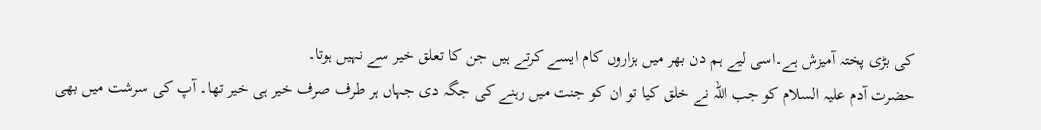کی بڑی پختہ آمیزش ہے۔اسی لیے ہم دن بھر میں ہزاروں کام ایسے کرتے ہیں جن کا تعلق خیر سے نہیں ہوتا۔
حضرت آدم علیہ السلام کو جب اللہ نے خلق کیا تو ان کو جنت میں رہنے کی جگہ دی جہاں ہر طرف صرف خیر ہی خیر تھا۔ آپ کی سرشت میں بھی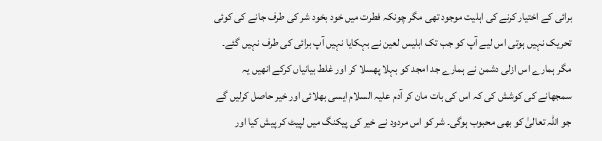برائی کے اختیار کرنے کی اہلیت موجود تھی مگر چونکہ فطرت میں خود بخود شر کی طرف جانے کی کوئی تحریک نہیں ہوتی اس لیے آپ کو جب تک ابلیس لعین نے بہکایا نہیں آپ برائی کی طرف نہیں گئے۔ مگر ہمارے اس ازلی دشمن نے ہمارے جد امجد کو بہلا پھسلا کر اور غلط بیانیاں کرکے انھیں یہ سمجھانے کی کوشش کی کہ اس کی بات مان کر آدم علیہ السلام ایسی بھلائی اور خیر حاصل کرلیں گے جو اللہ تعالیٰ کو بھی محبوب ہوگی۔ شر کو اس مردود نے خیر کی پیکنگ میں لپیٹ کر پیش کیا اور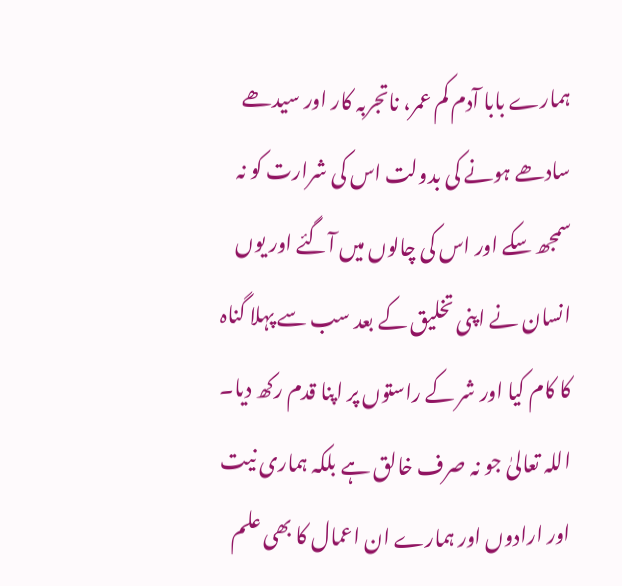ہمارے بابا آدم کم عمر، ناتجربہ کار اور سیدھے سادھے ہونے کی بدولت اس کی شرارت کو نہ سمجھ سکے اور اس کی چالوں میں آگئے اور یوں انسان نے اپنی تخلیق کے بعد سب سے پہلا گناہ کا کام کیا اور شر کے راستوں پر اپنا قدم رکھ دیا۔ اللہ تعالیٰ جو نہ صرف خالق ہے بلکہ ہماری نیت اور ارادوں اور ہمارے ان اعمال کا بھی علم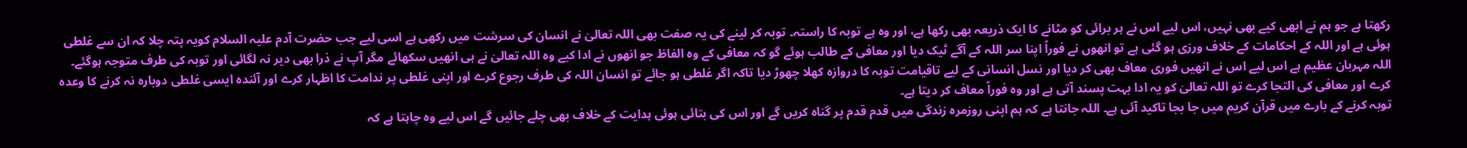رکھتا ہے جو ہم نے ابھی کیے بھی نہیں، اس لیے اس نے ہر برائی کو مٹانے کا ایک ذریعہ بھی رکھا ہے، اور وہ ہے توبہ کا راستہ۔ توبہ کر لینے کی یہ صفت بھی اللہ تعالیٰ نے انسان کی سرشت میں رکھی ہے اسی لیے جب حضرت آدم علیہ السلام کویہ پتہ چلا کہ ان سے غلطی ہوئی ہے اور اللہ کے احکامات کے خلاف ورزی ہو گئی ہے تو انھوں نے فوراً اپنا سر اللہ کے آگے ٹیک دیا اور معافی کے طالب ہوئے گو کہ معافی کے وہ الفاظ جو انھوں نے ادا کیے وہ اللہ تعالیٰ نے ہی انھیں سکھائے مگر آپ نے ذرا بھی دیر نہ لگائی اور توبہ کی طرف متوجہ ہوگئے۔ اللہ مہربان عظیم ہے اس لیے اس نے انھیں فوری معاف بھی کر دیا اور نسل انسانی کے لیے تاقیامت توبہ کا دروازہ کھلا چھوڑ دیا تاکہ اگر غلطی ہو جائے تو انسان اللہ کی طرف رجوع کرے اور اپنی غلطی پر ندامت کا اظہار کرے اور آئندہ ایسی غلطی دوبارہ نہ کرنے کا وعدہ کرے اور معافی کی التجا کرے تو اللہ تعالیٰ کو یہ ادا بہت پسند آتی ہے اور وہ فوراً معاف کر دیتا ہے۔
توبہ کرنے کے بارے میں قرآن کریم میں جا بجا تاکید آئی ہے۔ اللہ جانتا ہے کہ ہم اپنی روزمرہ زندگی میں قدم قدم پر گناہ کریں گے اور اس کی بتائی ہوئی ہدایت کے خلاف بھی چلے جائیں گے اس لیے وہ چاہتا ہے کہ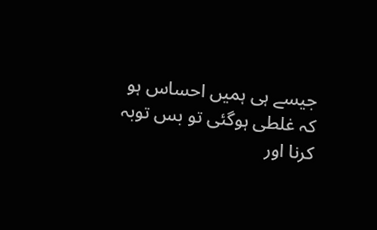جیسے ہی ہمیں احساس ہو کہ غلطی ہوگئی تو بس توبہ کرنا اور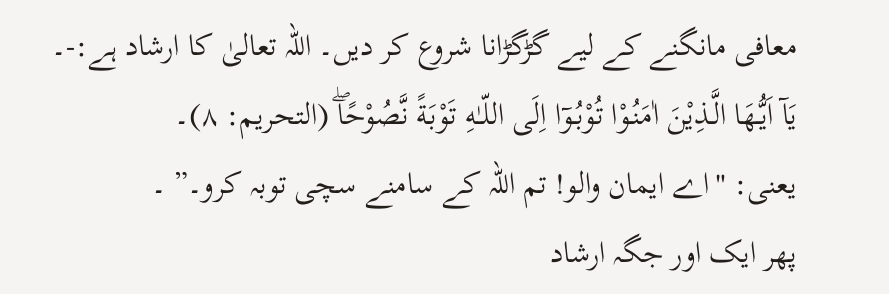معافی مانگنے کے لیے گڑگڑانا شروع کر دیں۔ اللہ تعالیٰ کا ارشاد ہے:-۔
يَآ اَيُّـهَا الَّـذِيْنَ اٰمَنُـوْا تُوْبُـوٓا اِلَى اللّـٰهِ تَوْبَةً نَّصُوْحًاۖ (التحریم: ۸)۔
یعنی: "اے ایمان والو! تم اللہ کے سامنے سچی توبہ کرو۔” ۔
پھر ایک اور جگہ ارشاد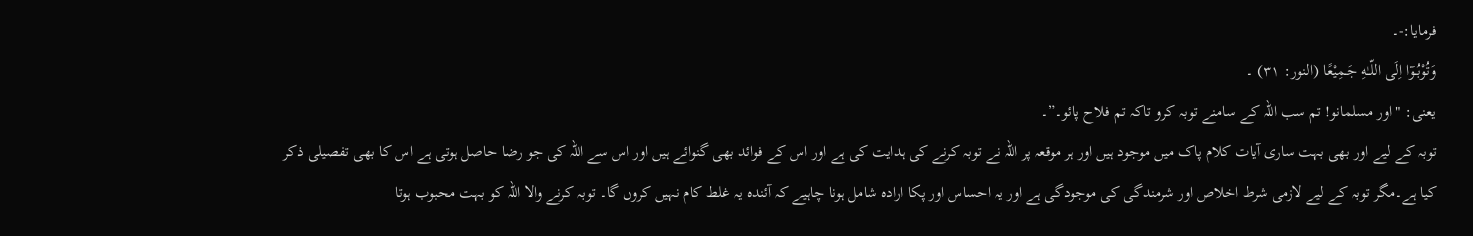فرمایا:-۔
وَتُوْبُـوٓا اِلَى اللّـٰهِ جَـمِيْعًا (النور: ۳۱) ۔
یعنی: "اور مسلمانو! تم سب اللہ کے سامنے توبہ کرو تاکہ تم فلاح پائو۔”۔
توبہ کے لیے اور بھی بہت ساری آیات کلام پاک میں موجود ہیں اور ہر موقعہ پر اللہ نے توبہ کرنے کی ہدایت کی ہے اور اس کے فوائد بھی گنوائے ہیں اور اس سے اللہ کی جو رضا حاصل ہوتی ہے اس کا بھی تفصیلی ذکر کیا ہے۔مگر توبہ کے لیے لازمی شرط اخلاص اور شرمندگی کی موجودگی ہے اور یہ احساس اور پکا ارادہ شامل ہونا چاہیے کہ آئندہ یہ غلط کام نہیں کروں گا۔ توبہ کرنے والا اللہ کو بہت محبوب ہوتا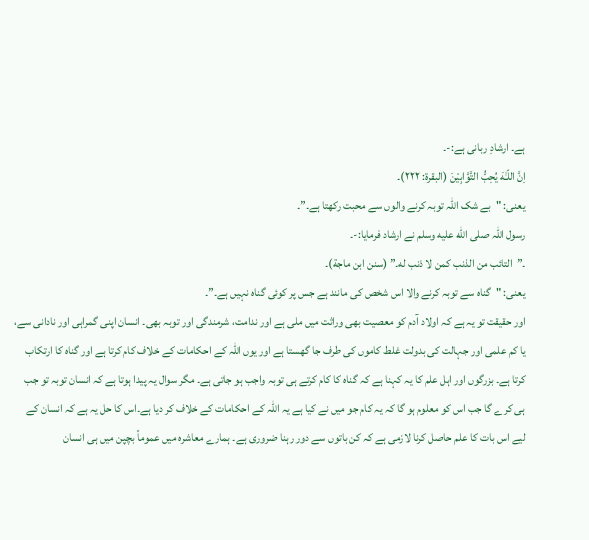ہے۔ ارشادِ ربانی ہے:-۔
اِنَّ اللّـٰهَ يُحِبُّ التَّوَّابِيْنَ (البقرۃ: ۲۲۲)۔
یعنی: "بے شک اللہ توبہ کرنے والوں سے محبت رکھتا ہے۔”۔
رسول اللہ صلى الله عليه وسلم نے ارشاد فرمایا:-۔
۔”التائب من الذنب كمن لا ذنب له۔” (سنن ابن ماجة)۔
یعنی: "گناہ سے توبہ کرنے والا اس شخص کی مانند ہے جس پر کوئی گناہ نہیں ہے۔”۔
اور حقیقت تو یہ ہے کہ اولاد آدم کو معصیت بھی وراثت میں ملی ہے اور ندامت، شرمندگی اور توبہ بھی۔ انسان اپنی گمراہی اور نادانی سے، یا کم علمی اور جہالت کی بدولت غلط کاموں کی طرف جا گھستا ہے اور یوں اللہ کے احکامات کے خلاف کام کرتا ہے اور گناہ کا ارتکاب کرتا ہے۔ بزرگوں اور اہل علم کا یہ کہنا ہے کہ گناہ کا کام کرتے ہی توبہ واجب ہو جاتی ہے۔ مگر سوال یہ پیدا ہوتا ہے کہ انسان توبہ تو جب ہی کرے گا جب اس کو معلوم ہو گا کہ یہ کام جو میں نے کیا ہے یہ اللہ کے احکامات کے خلاف کر دیا ہے۔اس کا حل یہ ہے کہ انسان کے لیے اس بات کا علم حاصل کرنا لازمی ہے کہ کن باتوں سے دور رہنا ضروری ہے۔ ہمارے معاشرہ میں عموماً بچپن میں ہی انسان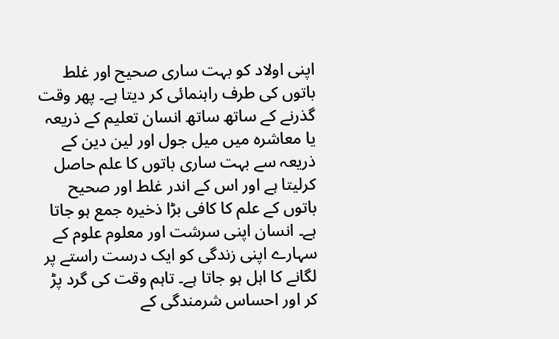اپنی اولاد کو بہت ساری صحیح اور غلط باتوں کی طرف راہنمائی کر دیتا ہے۔ پھر وقت گذرنے کے ساتھ ساتھ انسان تعلیم کے ذریعہ یا معاشرہ میں میل جول اور لین دین کے ذریعہ سے بہت ساری باتوں کا علم حاصل کرلیتا ہے اور اس کے اندر غلط اور صحیح باتوں کے علم کا کافی بڑا ذخیرہ جمع ہو جاتا ہے۔ انسان اپنی سرشت اور معلوم علوم کے سہارے اپنی زندگی کو ایک درست راستے پر لگانے کا اہل ہو جاتا ہے۔ تاہم وقت کی گرد پڑ کر اور احساس شرمندگی کے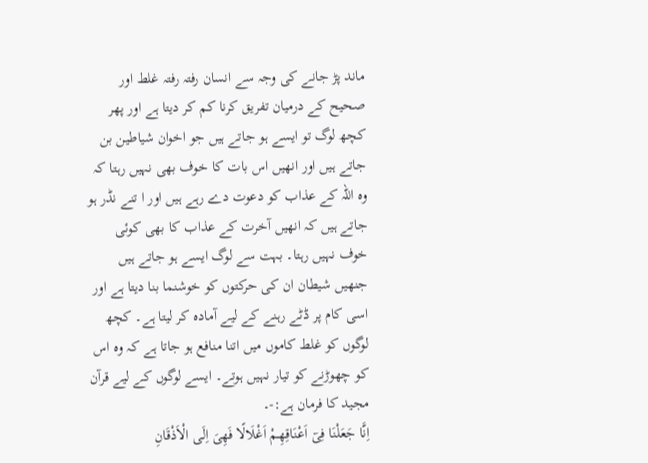ماند پڑ جانے کی وجہ سے انسان رفتہ رفتہ غلط اور صحیح کے درمیان تفریق کرنا کم کر دیتا ہے اور پھر کچھ لوگ تو ایسے ہو جاتے ہیں جو اخوان شیاطین بن جاتے ہیں اور انھیں اس بات کا خوف بھی نہیں رہتا کہ وہ اللہ کے عذاب کو دعوت دے رہے ہیں اور ا تنے نڈر ہو جاتے ہیں کہ انھیں آخرت کے عذاب کا بھی کوئی خوف نہیں رہتا۔ بہت سے لوگ ایسے ہو جاتے ہیں جنھیں شیطان ان کی حرکتوں کو خوشنما بنا دیتا ہے اور اسی کام پر ڈٹے رہنے کے لیے آمادہ کر لیتا ہے۔ کچھ لوگوں کو غلط کاموں میں اتنا منافع ہو جاتا ہے کہ وہ اس کو چھوڑنے کو تیار نہیں ہوتے۔ ایسے لوگوں کے لیے قرآن مجید کا فرمان ہے:-۔
اِنَّا جَعَلْنَا فِىٓ اَعْنَاقِهِـمْ اَغْلَالًا فَهِىَ اِلَى الْاَذْقَانِ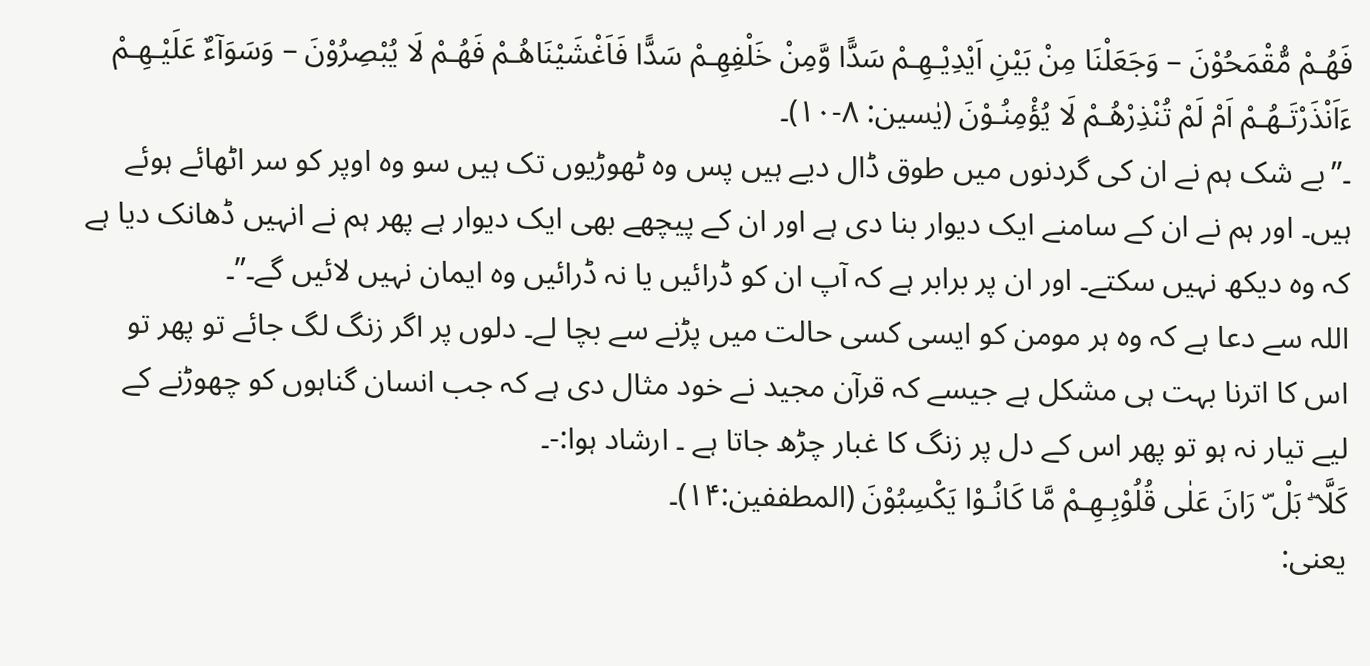فَهُـمْ مُّقْمَحُوْنَ – وَجَعَلْنَا مِنْ بَيْنِ اَيْدِيْـهِـمْ سَدًّا وَّمِنْ خَلْفِهِـمْ سَدًّا فَاَغْشَيْنَاهُـمْ فَهُـمْ لَا يُبْصِرُوْنَ – وَسَوَآءٌ عَلَيْـهِـمْ ءَاَنْذَرْتَـهُـمْ اَمْ لَمْ تُنْذِرْهُـمْ لَا يُؤْمِنُـوْنَ (یٰسین: ۸-۱۰)۔
۔”بے شک ہم نے ان کی گردنوں میں طوق ڈال دیے ہیں پس وہ ٹھوڑیوں تک ہیں سو وہ اوپر کو سر اٹھائے ہوئے ہیں۔ اور ہم نے ان کے سامنے ایک دیوار بنا دی ہے اور ان کے پیچھے بھی ایک دیوار ہے پھر ہم نے انہیں ڈھانک دیا ہے کہ وہ دیکھ نہیں سکتے۔ اور ان پر برابر ہے کہ آپ ان کو ڈرائیں یا نہ ڈرائیں وہ ایمان نہیں لائیں گے۔”۔
اللہ سے دعا ہے کہ وہ ہر مومن کو ایسی کسی حالت میں پڑنے سے بچا لے۔ دلوں پر اگر زنگ لگ جائے تو پھر تو اس کا اترنا بہت ہی مشکل ہے جیسے کہ قرآن مجید نے خود مثال دی ہے کہ جب انسان گناہوں کو چھوڑنے کے لیے تیار نہ ہو تو پھر اس کے دل پر زنگ کا غبار چڑھ جاتا ہے ۔ ارشاد ہوا:-۔
كَلَّا ۖ بَلْ ۜ رَانَ عَلٰى قُلُوْبِـهِـمْ مَّا كَانُـوْا يَكْسِبُوْنَ (المطففین:۱۴)۔
یعنی: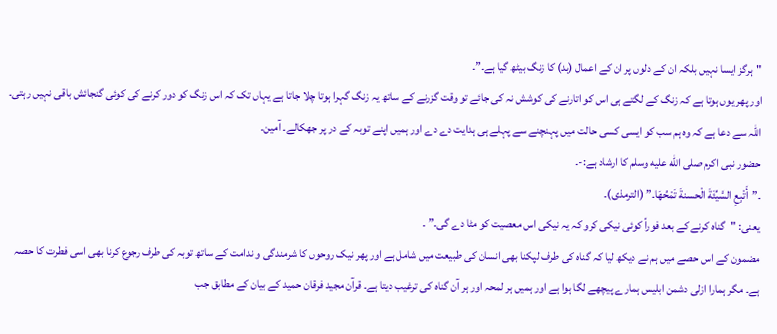"ہرگز ایسا نہیں بلکہ ان کے دلوں پر ان کے اعمال (بد) کا زنگ بیٹھ گیا ہے۔”۔
اور پھر یوں ہوتا ہے کہ زنگ کے لگتے ہی اس کو اتارنے کی کوشش نہ کی جائے تو وقت گزرنے کے ساتھ یہ زنگ گہرا ہوتا چلا جاتا ہے یہاں تک کہ اس زنگ کو دور کرنے کی کوئی گنجائش باقی نہیں رہتی۔ اللہ سے دعا ہے کہ وہ ہم سب کو ایسی کسی حالت میں پہنچنے سے پہلے ہی ہدایت دے دے اور ہمیں اپنے توبہ کے در پر جھکالے۔ آمین۔
حضور نبی اکرم صلى الله عليه وسلم کا ارشاد ہے:-۔
۔”أَتْبِعِ السَّيِّئَةَ الْحسنةَ تَمْحُهَا۔” (الترمذی)۔
یعنی: "گناہ کرنے کے بعد فوراً کوئی نیکی کرو کہ یہ نیکی اس معصیت کو مٹا دے گی۔” ۔
مضمون کے اس حصے میں ہم نے دیکھ لیا کہ گناہ کی طرف لپکنا بھی انسان کی طبیعت میں شامل ہے اور پھر نیک روحوں کا شرمندگی و ندامت کے ساتھ توبہ کی طرف رجوع کرنا بھی اسی فطرت کا حصہ ہے۔ مگر ہمارا ازلی دشمن ابلیس ہمارے پیچھے لگا ہوا ہے اور ہمیں ہر لمحہ اور ہر آن گناہ کی ترغیب دیتا ہے۔ قرآن مجید فرقان حمید کے بیان کے مطابق جب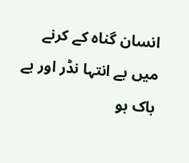انسان گناہ کے کرنے میں بے انتہا نڈر اور بے باک ہو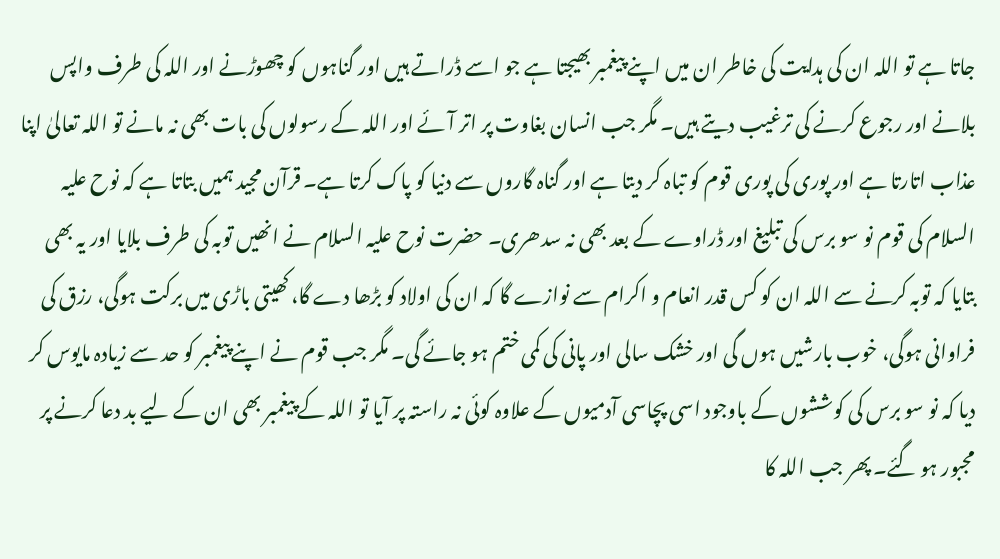جاتا ہے تو اللہ ان کی ہدایت کی خاطر ان میں اپنے پیغمبر بھیجتا ہے جو اسے ڈراتے ہیں اور گناہوں کو چھوڑنے اور اللہ کی طرف واپس بلانے اور رجوع کرنے کی ترغیب دیتے ہیں۔ مگر جب انسان بغاوت پر اتر آئے اور اللہ کے رسولوں کی بات بھی نہ مانے تو اللہ تعالیٰ اپنا عذاب اتارتا ہے اور پوری کی پوری قوم کو تباہ کر دیتا ہے اور گناہ گاروں سے دنیا کو پاک کرتا ہے۔ قرآن مجید ہمیں بتاتا ہے کہ نوح علیہ السلام کی قوم نو سو برس کی تبلیغ اور ڈراوے کے بعد بھی نہ سدھری۔ حضرت نوح علیہ السلام نے انھیں توبہ کی طرف بلایا اور یہ بھی بتایا کہ توبہ کرنے سے اللہ ان کو کس قدر انعام و اکرام سے نوازے گا کہ ان کی اولاد کو بڑھا دے گا، کھیتی باڑی میں برکت ہوگی، رزق کی فراوانی ہوگی، خوب بارشیں ہوں گی اور خشک سالی اور پانی کی کمی ختم ہو جائے گی۔ مگر جب قوم نے اپنے پیغمبر کو حد سے زیادہ مایوس کر دیا کہ نو سو برس کی کوششوں کے باوجود اسی پچاسی آدمیوں کے علاوہ کوئی نہ راستہ پر آیا تو اللہ کے پیغمبر بھی ان کے لیے بد دعا کرنے پر مجبور ہو گئے۔ پھر جب اللہ کا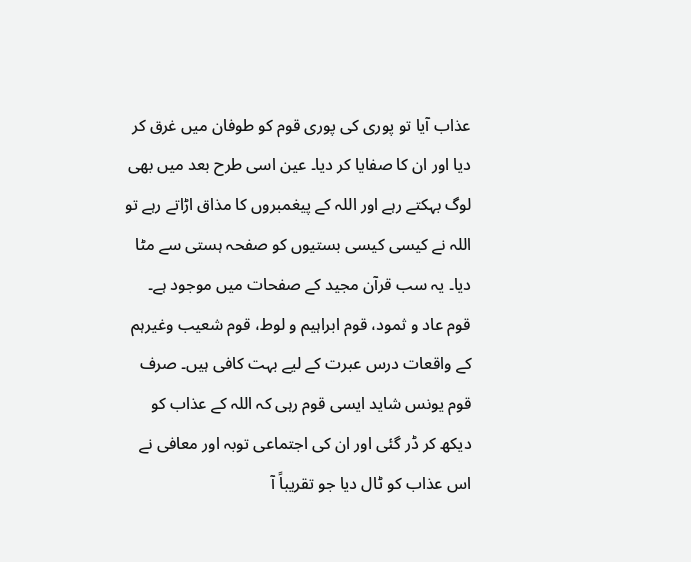عذاب آیا تو پوری کی پوری قوم کو طوفان میں غرق کر دیا اور ان کا صفایا کر دیا۔ عین اسی طرح بعد میں بھی لوگ بہکتے رہے اور اللہ کے پیغمبروں کا مذاق اڑاتے رہے تو اللہ نے کیسی کیسی بستیوں کو صفحہ ہستی سے مٹا دیا۔ یہ سب قرآن مجید کے صفحات میں موجود ہے۔ قوم عاد و ثمود، قوم ابراہیم و لوط، قوم شعیب وغیرہم کے واقعات درس عبرت کے لیے بہت کافی ہیں۔ صرف قوم یونس شاید ایسی قوم رہی کہ اللہ کے عذاب کو دیکھ کر ڈر گئی اور ان کی اجتماعی توبہ اور معافی نے اس عذاب کو ٹال دیا جو تقریباً آ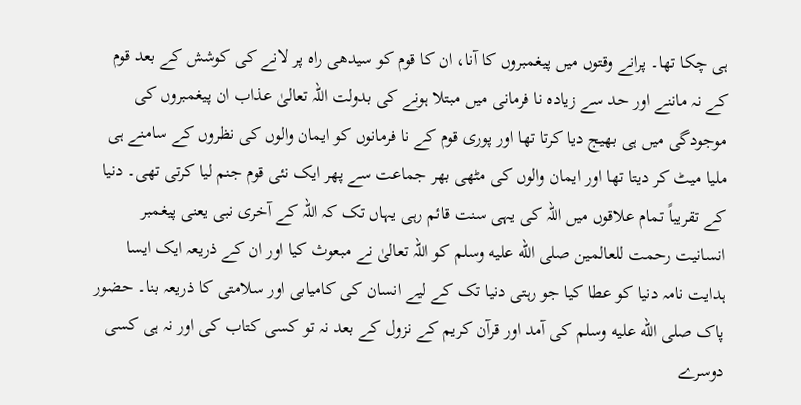ہی چکا تھا۔ پرانے وقتوں میں پیغمبروں کا آنا، ان کا قوم کو سیدھی راہ پر لانے کی کوشش کے بعد قوم کے نہ ماننے اور حد سے زیادہ نا فرمانی میں مبتلا ہونے کی بدولت اللہ تعالیٰ عذاب ان پیغمبروں کی موجودگی میں ہی بھیج دیا کرتا تھا اور پوری قوم کے نا فرمانوں کو ایمان والوں کی نظروں کے سامنے ہی ملیا میٹ کر دیتا تھا اور ایمان والوں کی مٹھی بھر جماعت سے پھر ایک نئی قوم جنم لیا کرتی تھی۔ دنیا کے تقریباً تمام علاقوں میں اللہ کی یہی سنت قائم رہی یہاں تک کہ اللہ کے آخری نبی یعنی پیغمبر انسانیت رحمت للعالمین صلى الله عليه وسلم کو اللہ تعالیٰ نے مبعوث کیا اور ان کے ذریعہ ایک ایسا ہدایت نامہ دنیا کو عطا کیا جو رہتی دنیا تک کے لیے انسان کی کامیابی اور سلامتی کا ذریعہ بنا۔ حضور پاک صلى الله عليه وسلم کی آمد اور قرآن کریم کے نزول کے بعد نہ تو کسی کتاب کی اور نہ ہی کسی دوسرے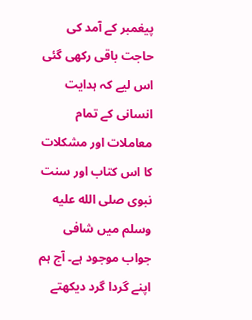پیغمبر کے آمد کی حاجت باقی رکھی گئی اس لیے کہ ہدایت انسانی کے تمام معاملات اور مشکلات کا اس کتاب اور سنت نبوی صلى الله عليه وسلم میں شافی جواب موجود ہے۔ آج ہم اپنے گردا گرد دیکھتے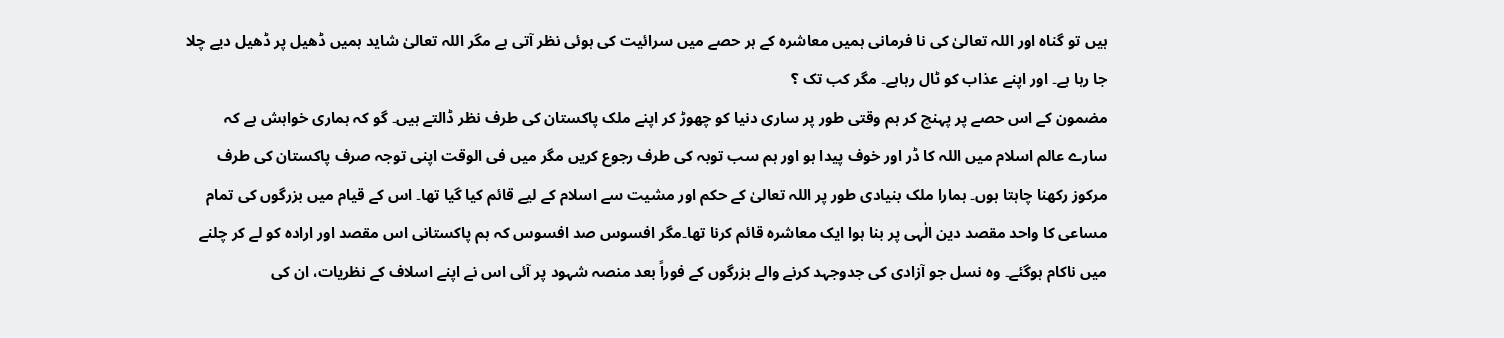ہیں تو گناہ اور اللہ تعالیٰ کی نا فرمانی ہمیں معاشرہ کے ہر حصے میں سرائیت کی ہوئی نظر آتی ہے مگر اللہ تعالیٰ شاید ہمیں ڈھیل پر ڈھیل دیے چلا جا رہا ہے۔ اور اپنے عذاب کو ٹال رہاہے۔ مگر کب تک ؟
مضمون کے اس حصے پر پہنچ کر ہم وقتی طور پر ساری دنیا کو چھوڑ کر اپنے ملک پاکستان کی طرف نظر ڈالتے ہیں۔ گو کہ ہماری خواہش ہے کہ سارے عالم اسلام میں اللہ کا ڈر اور خوف پیدا ہو اور ہم سب توبہ کی طرف رجوع کریں مگر میں فی الوقت اپنی توجہ صرف پاکستان کی طرف مرکوز رکھنا چاہتا ہوں۔ ہمارا ملک بنیادی طور پر اللہ تعالیٰ کے حکم اور مشیت سے اسلام کے لیے قائم کیا گیا تھا۔ اس کے قیام میں بزرگوں کی تمام مساعی کا واحد مقصد دین الٰہی پر بنا ہوا ایک معاشرہ قائم کرنا تھا۔مگر افسوس صد افسوس کہ ہم پاکستانی اس مقصد اور ارادہ کو لے کر چلنے میں ناکام ہوگئے۔ وہ نسل جو آزادی کی جدوجہد کرنے والے بزرگوں کے فوراً بعد منصہ شہود پر آئی اس نے اپنے اسلاف کے نظریات، ان کی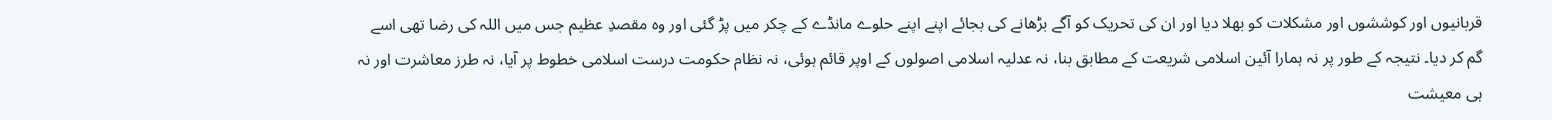قربانیوں اور کوششوں اور مشکلات کو بھلا دیا اور ان کی تحریک کو آگے بڑھانے کی بجائے اپنے اپنے حلوے مانڈے کے چکر میں پڑ گئی اور وہ مقصدِ عظیم جس میں اللہ کی رضا تھی اسے گم کر دیا۔ نتیجہ کے طور پر نہ ہمارا آئین اسلامی شریعت کے مطابق بنا، نہ عدلیہ اسلامی اصولوں کے اوپر قائم ہوئی، نہ نظام حکومت درست اسلامی خطوط پر آیا، نہ طرز معاشرت اور نہ ہی معیشت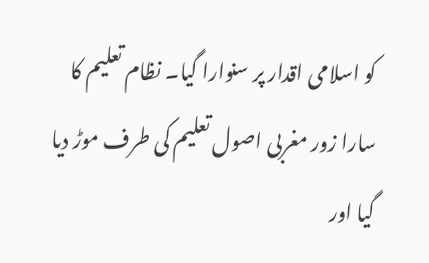کو اسلامی اقدار پر سنوارا گیا۔ نظام تعلیم کا سارا زور مغربی اصول تعلیم کی طرف موڑ دیا گیا اور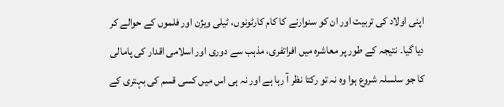اپنی اولاد کی تربیت اور ان کو سنوارنے کا کام کارٹونوں، ٹیلی ویژن اور فلموں کے حوالے کر دیا گیا۔ نتیجہ کے طور پر معاشرہ میں افراتفری، مذہب سے دوری اور اسلامی اقدار کی پامالی کا جو سلسلہ شروع ہوا وہ نہ تو رکتا نظر آ رہا ہے اور نہ ہی اس میں کسی قسم کی بہتری کے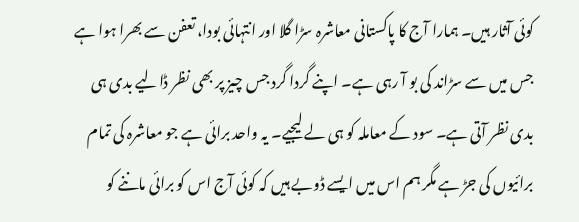کوئی آثار ہیں۔ ہمارا آج کا پاکستانی معاشرہ سڑا گلا اور انتہائی بودا، تعفن سے بھرا ہوا ہے جس میں سے سڑاند کی بو آ رہی ہے۔ اپنے گردا گرد جس چیز پر بھی نظر ڈالیے بدی ہی بدی نظر آتی ہے۔ سود کے معاملہ کو ہی لے لیجیے۔ یہ واحد برائی ہے جو معاشرہ کی تمام برائیوں کی جڑ ہے مگر ہم اس میں ایسے ڈوبے ہیں کہ کوئی آج اس کو برائی ماننے کو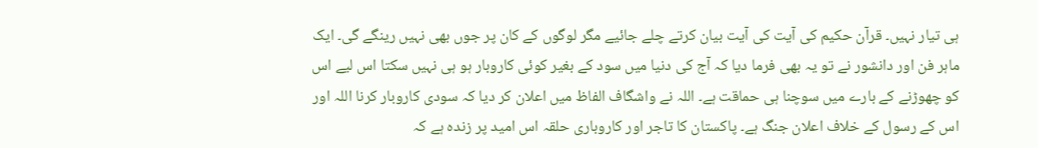ہی تیار نہیں۔ قرآن حکیم کی آیت کی آیت بیان کرتے چلے جائیے مگر لوگوں کے کان پر جوں بھی نہیں رینگے گی۔ ایک ماہر فن اور دانشور نے تو یہ بھی فرما دیا کہ آج کی دنیا میں سود کے بغیر کوئی کاروبار ہو ہی نہیں سکتا اس لیے اس کو چھوڑنے کے بارے میں سوچنا ہی حماقت ہے۔ اللہ نے واشگاف الفاظ میں اعلان کر دیا کہ سودی کاروبار کرنا اللہ اور اس کے رسول کے خلاف اعلان جنگ ہے۔ پاکستان کا تاجر اور کاروباری حلقہ اس امید پر زندہ ہے کہ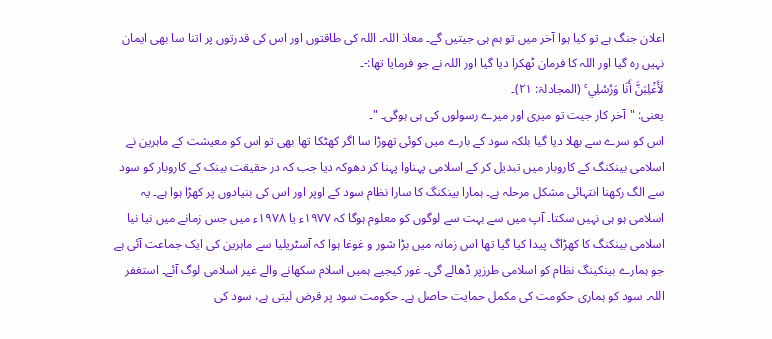اعلان جنگ ہے تو کیا ہوا آخر میں تو ہم ہی جیتیں گے۔ معاذ اللہ۔ اللہ کی طاقتوں اور اس کی قدرتوں پر اتنا سا بھی ایمان نہیں رہ گیا اور اللہ کا فرمان ٹھکرا دیا گیا اور اللہ نے جو فرمایا تھا:-۔
لَأَغْلِبَنَّ أَنَا وَرُسُلِي ۚ (المجادلۃ: ۲۱)۔
یعنی: "آخر کار جیت تو میری اور میرے رسولوں کی ہی ہوگی۔ "۔
اس کو سرے سے بھلا دیا گیا بلکہ سود کے بارے میں کوئی تھوڑا سا اگر کھٹکا تھا بھی تو اس کو معیشت کے ماہرین نے اسلامی بینکنگ کے کاروبار میں تبدیل کر کے اسلامی پہناوا پہنا کر دھوکہ دیا جب کہ در حقیقت بینک کے کاروبار کو سود سے الگ رکھنا انتہائی مشکل مرحلہ ہے۔ ہمارا بینکنگ کا سارا نظام سود کے اوپر اور اس کی بنیادوں پر کھڑا ہوا ہے۔ یہ اسلامی ہو ہی نہیں سکتا۔ آپ میں سے بہت سے لوگوں کو معلوم ہوگا کہ ۱۹۷۷ء یا ۱۹۷۸ء میں جس زمانے میں نیا نیا اسلامی بینکنگ کا کھڑاگ پیدا کیا گیا تھا اس زمانہ میں بڑا شور و غوغا ہوا کہ آسٹریلیا سے ماہرین کی ایک جماعت آئی ہے جو ہمارے بینکینگ نظام کو اسلامی طرزپر ڈھالے گی۔ غور کیجیے ہمیں اسلام سکھانے والے غیر اسلامی لوگ آئے۔ استغفر اللہ۔ سود کو ہماری حکومت کی مکمل حمایت حاصل ہے۔ حکومت سود پر قرض لیتی ہے، سود کی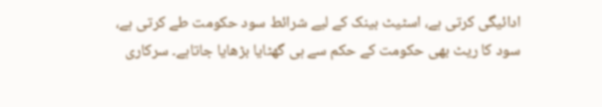ادائیگی کرتی ہے، اسٹیٹ بینک کے لیے شرائط سود حکومت طے کرتی ہے، سود کا ریٹ بھی حکومت کے حکم سے ہی گھٹایا بڑھایا جاتاہے۔ سرکاری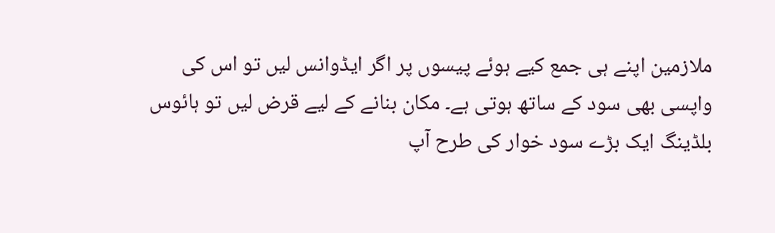ملازمین اپنے ہی جمع کیے ہوئے پیسوں پر اگر ایڈوانس لیں تو اس کی واپسی بھی سود کے ساتھ ہوتی ہے۔ مکان بنانے کے لیے قرض لیں تو ہائوس بلڈینگ ایک بڑے سود خوار کی طرح آپ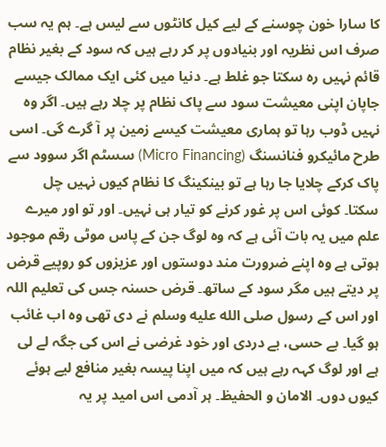کا سارا خون چوسنے کے لیے کیل کانٹوں سے لیس ہے۔ ہم یہ سب صرف اس نظریہ اور بنیادوں پر کر رہے ہیں کہ سود کے بغیر نظام قائم نہیں رہ سکتا جو غلط ہے۔ دنیا میں کئی ایک ممالک جیسے جاپان اپنی معیشت سود سے پاک نظام پر چلا رہے ہیں۔ اگر وہ نہیں ڈوب رہا تو ہماری معیشت کیسے زمین پر آ گرے گی۔ اسی طرح مائیکرو فنانسنگ (Micro Financing) سسٹم اگر سوود سے پاک کرکے چلایا جا رہا ہے تو بینکینگ کا نظام کیوں نہیں چل سکتا۔ کوئی اس پر غور کرنے کو تیار ہی نہیں۔ اور تو اور میرے علم میں یہ بات آئی ہے کہ وہ لوگ جن کے پاس موٹی رقم موجود ہوتی ہے وہ اپنے ضرورت مند دوستوں اور عزیزوں کو روپیے قرض پر دیتے ہیں مگر سود کے ساتھ۔ قرض حسنہ جس کی تعلیم اللہ اور اس کے رسول صلى الله عليه وسلم نے دی تھی وہ اب غائب ہو گیا۔ بے حسی، بے دردی اور خود غرضی نے اس کی جگہ لے لی ہے اور لوگ کہہ رہے ہیں کہ میں اپنا پیسہ بغیر منافع لیے ہوئے کیوں دوں۔ الامان و الحفیظ۔ ہر آدمی اس امید پر یہ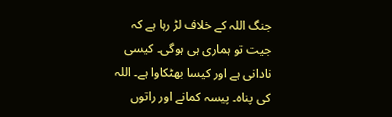جنگ اللہ کے خلاف لڑ رہا ہے کہ جیت تو ہماری ہی ہوگی۔ کیسی نادانی ہے اور کیسا بھٹکاوا ہے۔ اللہ کی پناہ۔ پیسہ کمانے اور راتوں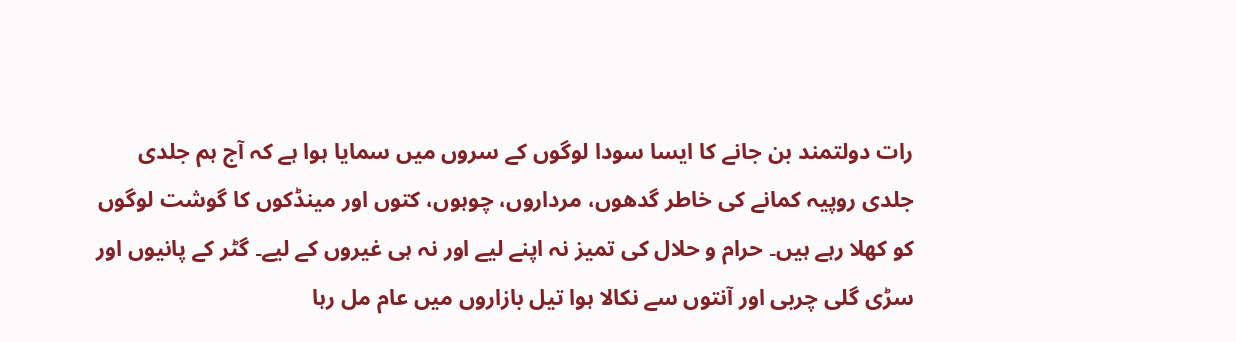رات دولتمند بن جانے کا ایسا سودا لوگوں کے سروں میں سمایا ہوا ہے کہ آج ہم جلدی جلدی روپیہ کمانے کی خاطر گدھوں، مرداروں، چوہوں، کتوں اور مینڈکوں کا گوشت لوگوں کو کھلا رہے ہیں۔ حرام و حلال کی تمیز نہ اپنے لیے اور نہ ہی غیروں کے لیے۔ گٹر کے پانیوں اور سڑی گلی چربی اور آنتوں سے نکالا ہوا تیل بازاروں میں عام مل رہا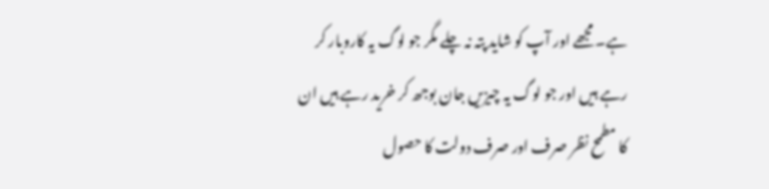ہے۔ مجھے اور آپ کو شاید پتہ نہ چلے مگر جو لوگ یہ کاروبار کر رہے ہیں اور جو لوگ یہ چیزیں جان بوجھ کر خرید رہے ہیں ان کا مطمح نظر صرف اور صرف دولت کا حصول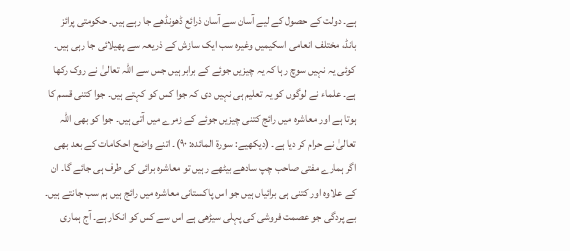ہے۔ دولت کے حصول کے لیے آسان سے آسان ذرائع ڈھونڈھے جا رہے ہیں۔ حکومتی پرائز بانڈ، مختلف انعامی اسکیمیں وغیرہ سب ایک سازش کے ذریعہ سے پھیلائی جا رہی ہیں۔ کوئی یہ نہیں سوچ رہا کہ یہ چیزیں جوئے کے برابر ہیں جس سے اللہ تعالیٰ نے روک رکھا ہے۔ علماء نے لوگوں کو یہ تعلیم ہی نہیں دی کہ جوا کس کو کہتے ہیں۔ جوا کتنی قسم کا ہوتا ہے اور معاشرہ میں رائج کتنی چیزیں جوئے کے زمرے میں آتی ہیں۔ جوا کو بھی اللہ تعالیٰ نے حرام کر دیا ہے۔ (دیکھیے: سورۃ المائدہ: ۹۰)۔ اتنے واضح احکامات کے بعد بھی اگر ہمارے مفتی صاحب چپ سادھے بیٹھے رہیں تو معاشرہ برائی کی طرف ہی جائے گا۔ ان کے علاوہ اور کتنی ہی برائیاں ہیں جو اس پاکستانی معاشرہ میں رائج ہیں ہم سب جانتے ہیں۔ بے پردگی جو عصمت فروشی کی پہلی سیڑھی ہے اس سے کس کو انکار ہے۔ آج ہماری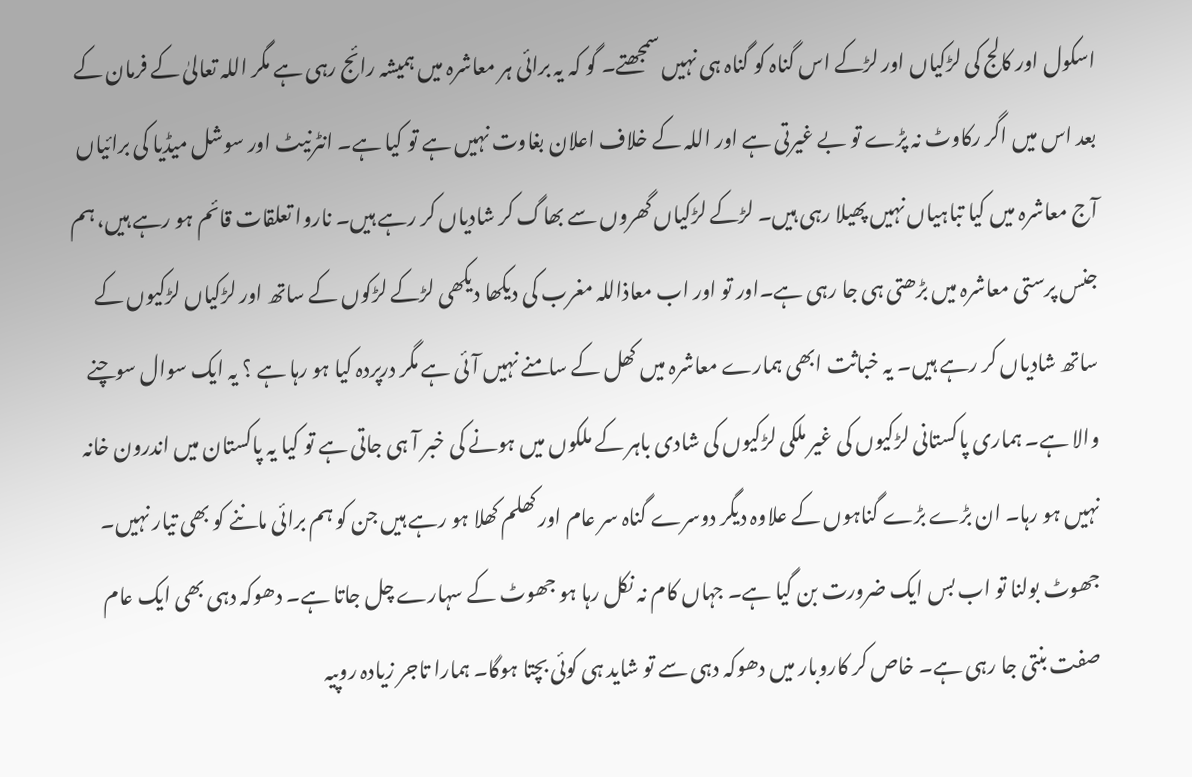اسکول اور کالج کی لڑکیاں اور لڑکے اس گناہ کو گناہ ہی نہیں سمجھتے۔ گو کہ یہ برائی ہر معاشرہ میں ہمیشہ رائج رہی ہے مگر اللہ تعالیٰ کے فرمان کے بعد اس میں اگر رکاوٹ نہ پڑے تو بے غیرتی ہے اور اللہ کے خلاف اعلان بغاوت نہیں ہے تو کیا ہے۔ انٹرنیٹ اور سوشل میڈیا کی برائیاں آج معاشرہ میں کیا تباہیاں نہیں پھیلا رہی ہیں۔ لڑکے لڑکیاں گھروں سے بھاگ کر شادیاں کر رہے ہیں۔ ناروا تعلقات قائم ہو رہے ہیں، ہم جنس پرستی معاشرہ میں بڑھتی ہی جا رہی ہے۔اور تو اور اب معاذاللہ مغرب کی دیکھا دیکھی لڑکے لڑکوں کے ساتھ اور لڑکیاں لڑکیوں کے ساتھ شادیاں کر رہے ہیں۔ یہ خباثت ابھی ہمارے معاشرہ میں کھل کے سامنے نہیں آئی ہے مگر درپردہ کیا ہو رہا ہے ؟ یہ ایک سوال سوچنے والا ہے۔ ہماری پاکستانی لڑکیوں کی غیر ملکی لڑکیوں کی شادی باہر کے ملکوں میں ہونے کی خبر آ ہی جاتی ہے تو کیا یہ پاکستان میں اندرون خانہ نہیں ہو رہا۔ ان بڑے بڑے گناہوں کے علاوہ دیگر دوسرے گناہ سر عام اور کھلم کھلا ہو رہے ہیں جن کو ہم برائی ماننے کو بھی تیار نہیں۔ جھوٹ بولنا تو اب بس ایک ضرورت بن گیا ہے۔ جہاں کام نہ نکل رہا ہو جھوٹ کے سہارے چل جاتا ہے۔ دھوکہ دہی بھی ایک عام صفت بنتی جا رہی ہے۔ خاص کر کاروبار میں دھوکہ دہی سے تو شاید ہی کوئی بچتا ہوگا۔ ہمارا تاجر زیادہ روپیہ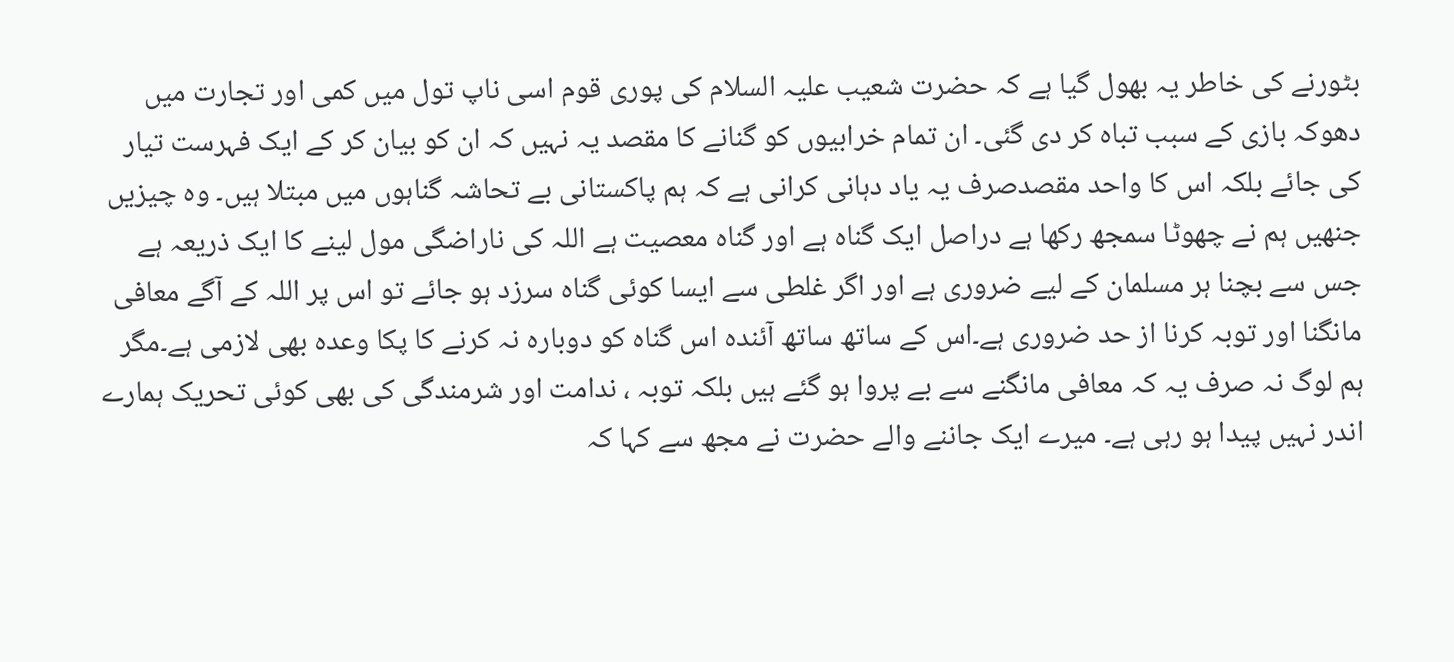بٹورنے کی خاطر یہ بھول گیا ہے کہ حضرت شعیب علیہ السلام کی پوری قوم اسی ناپ تول میں کمی اور تجارت میں دھوکہ بازی کے سبب تباہ کر دی گئی۔ ان تمام خرابیوں کو گنانے کا مقصد یہ نہیں کہ ان کو بیان کر کے ایک فہرست تیار کی جائے بلکہ اس کا واحد مقصدصرف یہ یاد دہانی کرانی ہے کہ ہم پاکستانی بے تحاشہ گناہوں میں مبتلا ہیں۔ وہ چیزیں جنھیں ہم نے چھوٹا سمجھ رکھا ہے دراصل ایک گناہ ہے اور گناہ معصیت ہے اللہ کی ناراضگی مول لینے کا ایک ذریعہ ہے جس سے بچنا ہر مسلمان کے لیے ضروری ہے اور اگر غلطی سے ایسا کوئی گناہ سرزد ہو جائے تو اس پر اللہ کے آگے معافی مانگنا اور توبہ کرنا از حد ضروری ہے۔اس کے ساتھ ساتھ آئندہ اس گناہ کو دوبارہ نہ کرنے کا پکا وعدہ بھی لازمی ہے۔مگر ہم لوگ نہ صرف یہ کہ معافی مانگنے سے بے پروا ہو گئے ہیں بلکہ توبہ ، ندامت اور شرمندگی کی بھی کوئی تحریک ہمارے اندر نہیں پیدا ہو رہی ہے۔ میرے ایک جاننے والے حضرت نے مجھ سے کہا کہ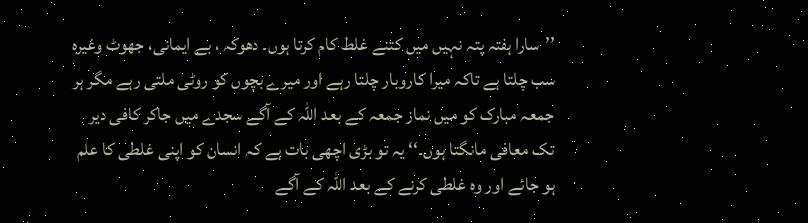’’سارا ہفتہ پتہ نہیں میں کتنے غلط کام کرتا ہوں۔ دھوکہ ، بے ایمانی، جھوٹ وغیرہ سب چلتا ہے تاکہ میرا کاروبار چلتا رہے اور میرے بچوں کو روٹی ملتی رہے مگر ہر جمعہ مبارک کو میں نماز جمعہ کے بعد اللہ کے آگے سجدے میں جاکر کافی دیر تک معافی مانگتا ہوں۔‘‘ یہ تو بڑی اچھی بات ہے کہ انسان کو اپنی غلطی کا علم ہو جائے اور وہ غلطی کرنے کے بعد اللہ کے آگے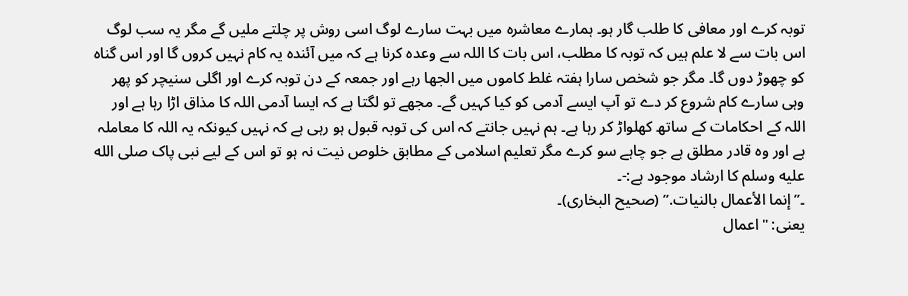توبہ کرے اور معافی کا طلب گار ہو۔ ہمارے معاشرہ میں بہت سارے لوگ اسی روش پر چلتے ملیں گے مگر یہ سب لوگ اس بات سے لا علم ہیں کہ توبہ کا مطلب، اس بات کا اللہ سے وعدہ کرنا ہے کہ میں آئندہ یہ کام نہیں کروں گا اور اس گناہ کو چھوڑ دوں گا۔ مگر جو شخص سارا ہفتہ غلط کاموں میں الجھا رہے اور جمعہ کے دن توبہ کرے اور اگلی سنیچر کو پھر وہی سارے کام شروع کر دے تو آپ ایسے آدمی کو کیا کہیں گے۔ مجھے تو لگتا ہے کہ ایسا آدمی اللہ کا مذاق اڑا رہا ہے اور اللہ کے احکامات کے ساتھ کھلواڑ کر رہا ہے۔ ہم نہیں جانتے کہ اس کی توبہ قبول ہو رہی ہے کہ نہیں کیونکہ یہ اللہ کا معاملہ ہے اور وہ قادر مطلق ہے جو چاہے سو کرے مگر تعلیم اسلامی کے مطابق خلوص نیت نہ ہو تو اس کے لیے نبی پاک صلى الله عليه وسلم کا ارشاد موجود ہے:-۔
۔” إنما الأعمال بالنيات.” (صحیح البخاری)۔
یعنی: "اعمال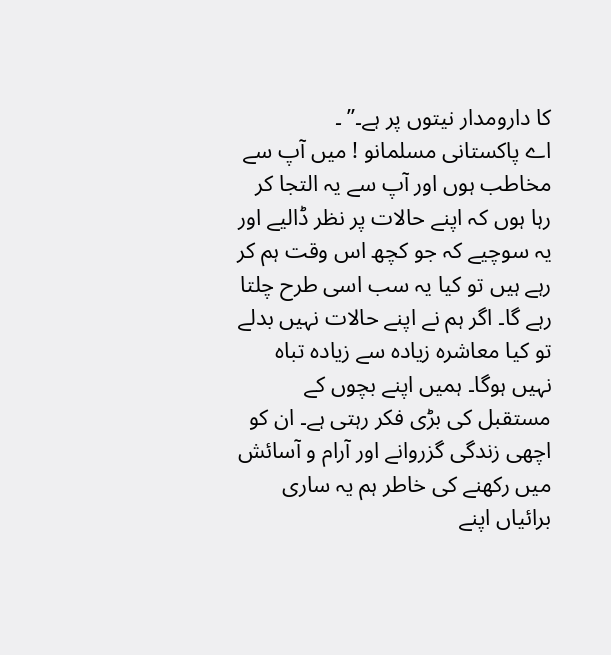کا دارومدار نیتوں پر ہے۔” ۔
اے پاکستانی مسلمانو ! میں آپ سے مخاطب ہوں اور آپ سے یہ التجا کر رہا ہوں کہ اپنے حالات پر نظر ڈالیے اور یہ سوچیے کہ جو کچھ اس وقت ہم کر رہے ہیں تو کیا یہ سب اسی طرح چلتا رہے گا۔ اگر ہم نے اپنے حالات نہیں بدلے تو کیا معاشرہ زیادہ سے زیادہ تباہ نہیں ہوگا۔ ہمیں اپنے بچوں کے مستقبل کی بڑی فکر رہتی ہے۔ ان کو اچھی زندگی گزروانے اور آرام و آسائش میں رکھنے کی خاطر ہم یہ ساری برائیاں اپنے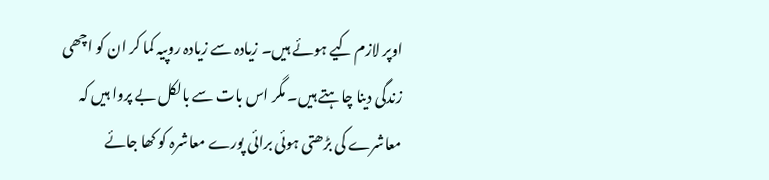اوپر لازم کیے ہوئے ہیں۔ زیادہ سے زیادہ روپیہ کما کر ان کو اچھی زندگی دینا چاہتے ہیں۔ مگر اس بات سے بالکل بے پروا ہیں کہ معاشرے کی بڑھتی ہوئی برائی پورے معاشرہ کو کھا جائے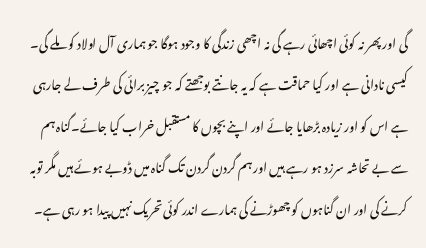گی اور پھر نہ کوئی اچھائی رہے گی نہ اچھی زندگی کا وجود ہوگا جو ہماری آل اولاد کو ملے گی۔ کیسی نادانی ہے اور کیا حماقت ہے کہ یہ جانتے بوجھتے کہ جو چیز برائی کی طرف لے جارہی ہے اس کو اور زیادہ بڑھایا جائے اور اپنے بچوں کا مستقبل خراب کیا جائے۔گناہ ہم سے بے تحاشہ سرزد ہو رہے ہیں اور ہم گردن گردن تک گناہ میں ڈوبے ہوئے ہیں مگر توبہ کرنے کی اور ان گناہوں کو چھوڑنے کی ہمارے اندر کوئی تحریک نہیں پیدا ہو رہی ہے۔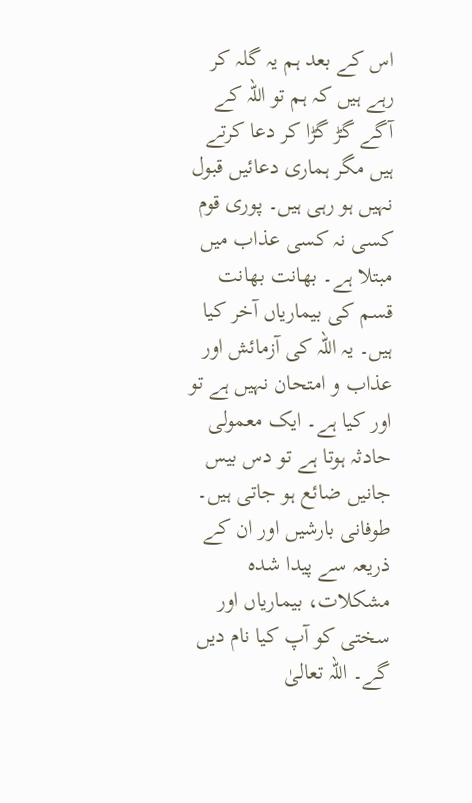اس کے بعد ہم یہ گلہ کر رہے ہیں کہ ہم تو اللہ کے آگے گڑ گڑا کر دعا کرتے ہیں مگر ہماری دعائیں قبول نہیں ہو رہی ہیں۔ پوری قوم کسی نہ کسی عذاب میں مبتلا ہے۔ بھانت بھانت قسم کی بیماریاں آخر کیا ہیں۔ یہ اللہ کی آزمائش اور عذاب و امتحان نہیں ہے تو اور کیا ہے۔ ایک معمولی حادثہ ہوتا ہے تو دس بیس جانیں ضائع ہو جاتی ہیں۔ طوفانی بارشیں اور ان کے ذریعہ سے پیدا شدہ مشکلات، بیماریاں اور سختی کو آپ کیا نام دیں گے۔ اللہ تعالیٰ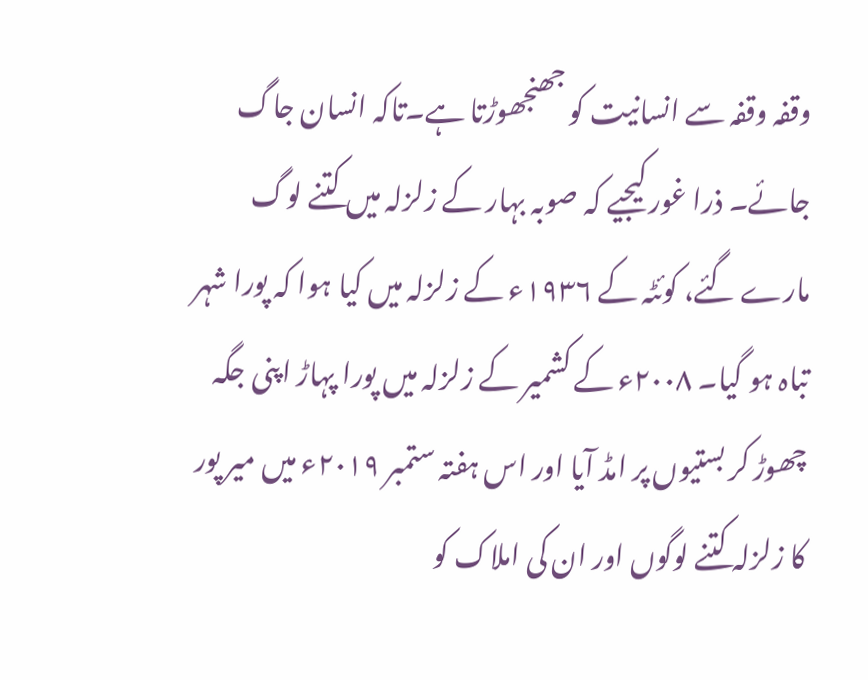وقفہ وقفہ سے انسانیت کو جھنجھوڑتا ہے۔تاکہ انسان جاگ جائے۔ ذرا غور کیجیے کہ صوبہ بہار کے زلزلہ میں کتنے لوگ مارے گئے، کوئٹہ کے ۱۹۳۶ء کے زلزلہ میں کیا ہوا کہ پورا شہر تباہ ہو گیا۔ ۲۰۰۸ء کے کشمیر کے زلزلہ میں پورا پہاڑ اپنی جگہ چھوڑ کر بستیوں پر امڈ آیا اور اس ہفتہ ستمبر ۲۰۱۹ء میں میر پور کا زلزلہ کتنے لوگوں اور ان کی املاک کو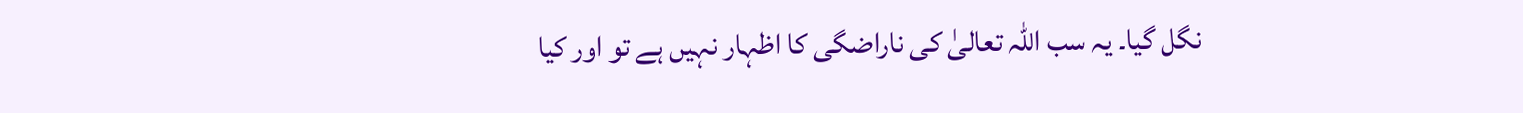نگل گیا۔ یہ سب اللہ تعالیٰ کی ناراضگی کا اظہار نہیں ہے تو اور کیا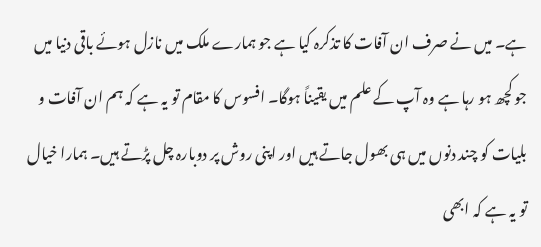ہے۔ میں نے صرف ان آفات کا تذکرہ کیا ہے جو ہمارے ملک میں نازل ہوئے باقی دنیا میں جو کچھ ہو رہا ہے وہ آپ کے علم میں یقیناً ہوگا۔ افسوس کا مقام تو یہ ہے کہ ہم ان آفات و بلیات کو چند دنوں میں ہی بھول جاتے ہیں اور اپنی روش پر دوبارہ چل پڑتے ہیں۔ ہمارا خیال تو یہ ہے کہ ابھی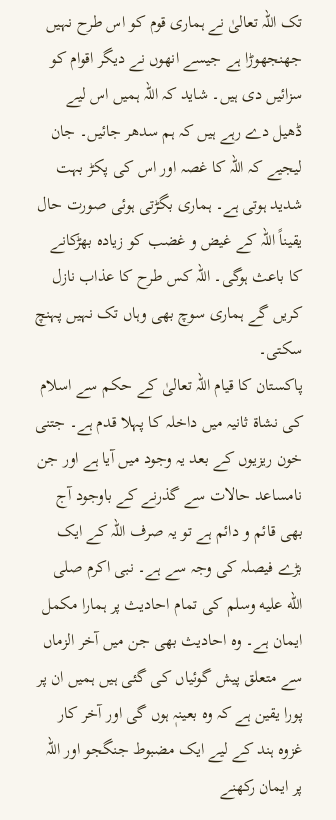تک اللہ تعالیٰ نے ہماری قوم کو اس طرح نہیں جھنجھوڑا ہے جیسے انھوں نے دیگر اقوام کو سزائیں دی ہیں۔ شاید کہ اللہ ہمیں اس لیے ڈھیل دے رہے ہیں کہ ہم سدھر جائیں۔ جان لیجیے کہ اللہ کا غصہ اور اس کی پکڑ بہت شدید ہوتی ہے۔ ہماری بگڑتی ہوئی صورت حال یقیناً اللہ کے غیض و غضب کو زیادہ بھڑکانے کا باعث ہوگی۔ اللہ کس طرح کا عذاب نازل کریں گے ہماری سوچ بھی وہاں تک نہیں پہنچ سکتی۔
پاکستان کا قیام اللہ تعالیٰ کے حکم سے اسلام کی نشاۃ ثانیہ میں داخلہ کا پہلا قدم ہے۔ جتنی خون ریزیوں کے بعد یہ وجود میں آیا ہے اور جن نامساعد حالات سے گذرنے کے باوجود آج بھی قائم و دائم ہے تو یہ صرف اللہ کے ایک بڑے فیصلہ کی وجہ سے ہے۔ نبی اکرم صلى الله عليه وسلم کی تمام احادیث پر ہمارا مکمل ایمان ہے۔ وہ احادیث بھی جن میں آخر الزماں سے متعلق پیش گوئیاں کی گئی ہیں ہمیں ان پر پورا یقین ہے کہ وہ بعینہٖ ہوں گی اور آخر کار غزوہ ہند کے لیے ایک مضبوط جنگجو اور اللہ پر ایمان رکھنے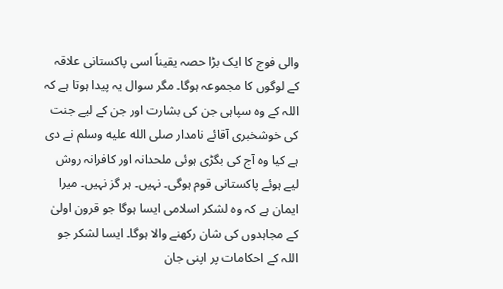والی فوج کا ایک بڑا حصہ یقیناً اسی پاکستانی علاقہ کے لوگوں کا مجموعہ ہوگا۔ مگر سوال یہ پیدا ہوتا ہے کہ اللہ کے وہ سپاہی جن کی بشارت اور جن کے لیے جنت کی خوشخبری آقائے نامدار صلى الله عليه وسلم نے دی ہے کیا وہ آج کی بگڑی ہوئی ملحدانہ اور کافرانہ روش لیے ہوئے پاکستانی قوم ہوگی۔ نہیں۔ ہر گز نہیں۔ میرا ایمان ہے کہ وہ لشکر اسلامی ایسا ہوگا جو قرون اولیٰ کے مجاہدوں کی شان رکھنے والا ہوگا۔ ایسا لشکر جو اللہ کے احکامات پر اپنی جان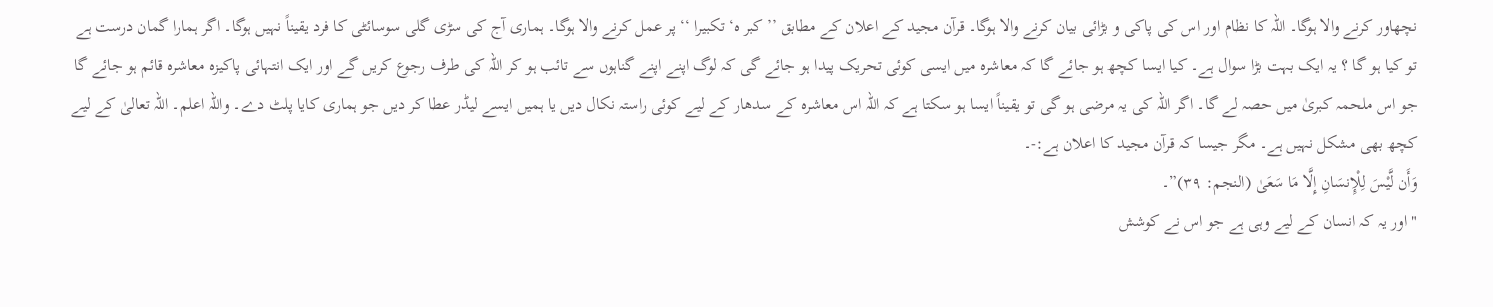نچھاور کرنے والا ہوگا۔ اللہ کا نظام اور اس کی پاکی و بڑائی بیان کرنے والا ہوگا۔ قرآن مجید کے اعلان کے مطابق ’’کبر ہ‘ تکبیرا ‘‘ پر عمل کرنے والا ہوگا۔ ہماری آج کی سڑی گلی سوسائٹی کا فرد یقیناً نہیں ہوگا۔ اگر ہمارا گمان درست ہے تو کیا ہو گا ؟ یہ ایک بہت بڑا سوال ہے۔ کیا ایسا کچھ ہو جائے گا کہ معاشرہ میں ایسی کوئی تحریک پیدا ہو جائے گی کہ لوگ اپنے اپنے گناہوں سے تائب ہو کر اللہ کی طرف رجوع کریں گے اور ایک انتہائی پاکیزہ معاشرہ قائم ہو جائے گا جو اس ملحمہ کبریٰ میں حصہ لے گا۔ اگر اللہ کی یہ مرضی ہو گی تو یقیناً ایسا ہو سکتا ہے کہ اللہ اس معاشرہ کے سدھار کے لیے کوئی راستہ نکال دیں یا ہمیں ایسے لیڈر عطا کر دیں جو ہماری کایا پلٹ دے۔ واللہ اعلم۔ اللہ تعالیٰ کے لیے کچھ بھی مشکل نہیں ہے۔ مگر جیسا کہ قرآن مجید کا اعلان ہے:-۔
وَأَن لَّيْسَ لِلْإِنسَانِ إِلَّا مَا سَعَىٰ (النجم: ۳۹)”۔
"اور یہ کہ انسان کے لیے وہی ہے جو اس نے کوشش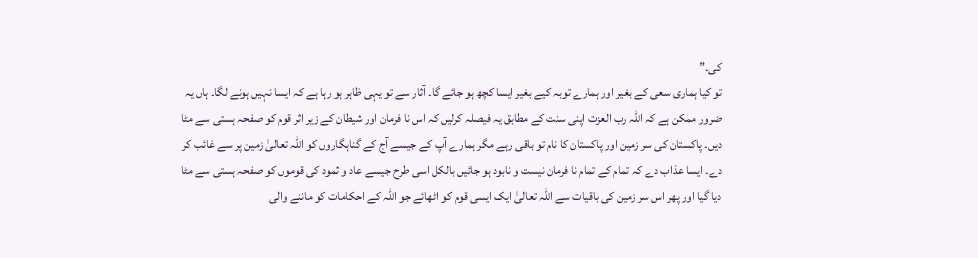کی۔”
تو کیا ہماری سعی کے بغیر اور ہمارے توبہ کیے بغیر ایسا کچھ ہو جائے گا۔ آثار سے تو یہی ظاہر ہو رہا ہے کہ ایسا نہیں ہونے لگا۔ ہاں یہ ضرور ممکن ہے کہ اللہ رب العزت اپنی سنت کے مطابق یہ فیصلہ کرلیں کہ اس نا فرمان اور شیطان کے زیر اثر قوم کو صفحہ ہستی سے مٹا دیں۔ پاکستان کی سر زمین اور پاکستان کا نام تو باقی رہے مگر ہمارے آپ کے جیسے آج کے گناہگاروں کو اللہ تعالیٰ زمین پر سے غائب کر دے۔ ایسا عذاب دے کہ تمام کے تمام نا فرمان نیست و نابود ہو جائیں بالکل اسی طرح جیسے عاد و ثمود کی قوموں کو صفحہ ہستی سے مٹا دیا گیا اور پھر اس سر زمین کی باقیات سے اللہ تعالیٰ ایک ایسی قوم کو اٹھائے جو اللہ کے احکامات کو ماننے والی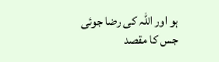ہو اور اللہ کی رضا جوئی جس کا مقصد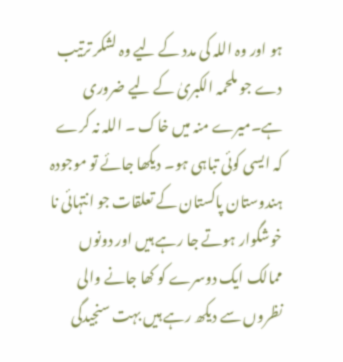ہو اور وہ اللہ کی مدد کے لیے وہ لشکر ترتیب دے جو ملحمہ الکبریٰ کے لیے ضروری ہے۔میرے منہ میں خاک ۔ اللہ نہ کرے کہ ایسی کوئی تباہی ہو۔ دیکھا جائے تو موجودہ ہندوستان پاکستان کے تعلقات جو انتہائی نا خوشگوار ہوتے جا رہے ہیں اور دونوں ممالک ایک دوسرے کو کھا جانے والی نظروں سے دیکھ رہے ہیں بہت سنجیدگی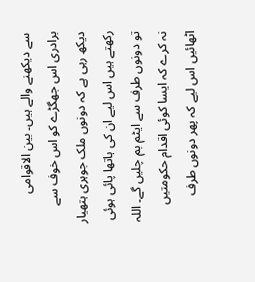سے دیکھنے والے ہیں۔ بین الاقوامی برادری اس جھگڑے کو اس خوف سے دیکھ رہی ہے کہ دونوں ملک جوہری ہتھیار رکھتے ہیں اس لیے ان کی ہاتھا پائی ہوئی تو دونوں طرف سے ایٹم بم چلیں گے۔ اللہ نہ کرے کہ ایسا کوئی اقدام حکومتیں اٹھائیں اس لیے کہ پھر دونوں طرف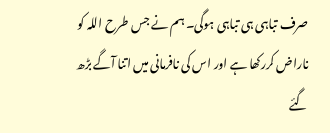صرف تباہی ہی تباہی ہوگی۔ ہم نے جس طرح اللہ کو ناراض کررکھا ہے اور اس کی نافرمانی میں اتنا آگے بڑھ گئے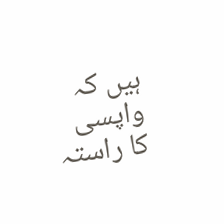ہیں کہ واپسی کا راستہ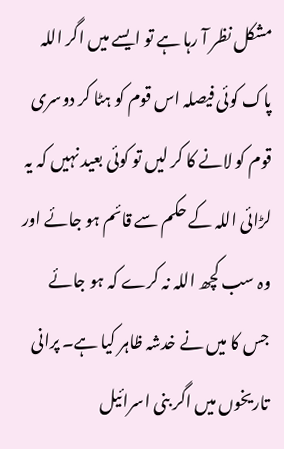مشکل نظر آ رہا ہے تو ایسے میں اگر اللہ پاک کوئی فیصلہ اس قوم کو ہٹا کر دوسری قوم کو لانے کا کر لیں تو کوئی بعید نہیں کہ یہ لڑائی اللہ کے حکم سے قائم ہو جائے اور وہ سب کچھ اللہ نہ کرے کہ ہو جائے جس کا میں نے خدشہ ظاہر کیا ہے۔ پرانی تاریخوں میں اگر بنی اسرائیل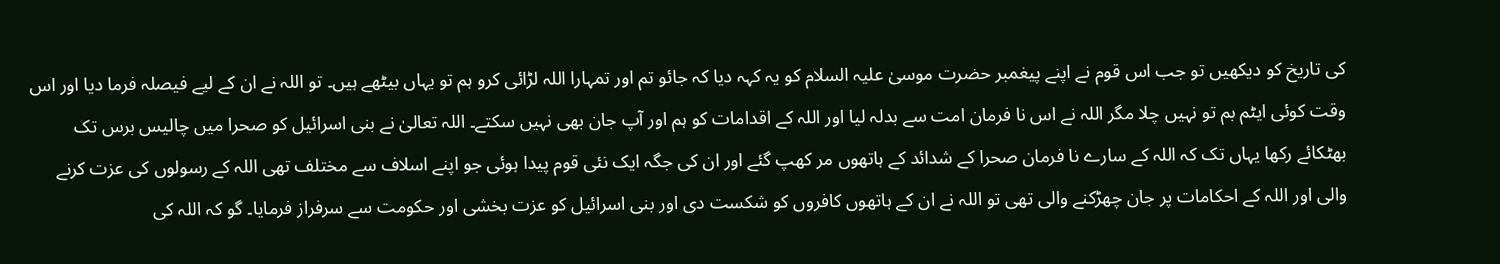کی تاریخ کو دیکھیں تو جب اس قوم نے اپنے پیغمبر حضرت موسیٰ علیہ السلام کو یہ کہہ دیا کہ جائو تم اور تمہارا اللہ لڑائی کرو ہم تو یہاں بیٹھے ہیں۔ تو اللہ نے ان کے لیے فیصلہ فرما دیا اور اس وقت کوئی ایٹم بم تو نہیں چلا مگر اللہ نے اس نا فرمان امت سے بدلہ لیا اور اللہ کے اقدامات کو ہم اور آپ جان بھی نہیں سکتے۔ اللہ تعالیٰ نے بنی اسرائیل کو صحرا میں چالیس برس تک بھٹکائے رکھا یہاں تک کہ اللہ کے سارے نا فرمان صحرا کے شدائد کے ہاتھوں مر کھپ گئے اور ان کی جگہ ایک نئی قوم پیدا ہوئی جو اپنے اسلاف سے مختلف تھی اللہ کے رسولوں کی عزت کرنے والی اور اللہ کے احکامات پر جان چھڑکنے والی تھی تو اللہ نے ان کے ہاتھوں کافروں کو شکست دی اور بنی اسرائیل کو عزت بخشی اور حکومت سے سرفراز فرمایا۔ گو کہ اللہ کی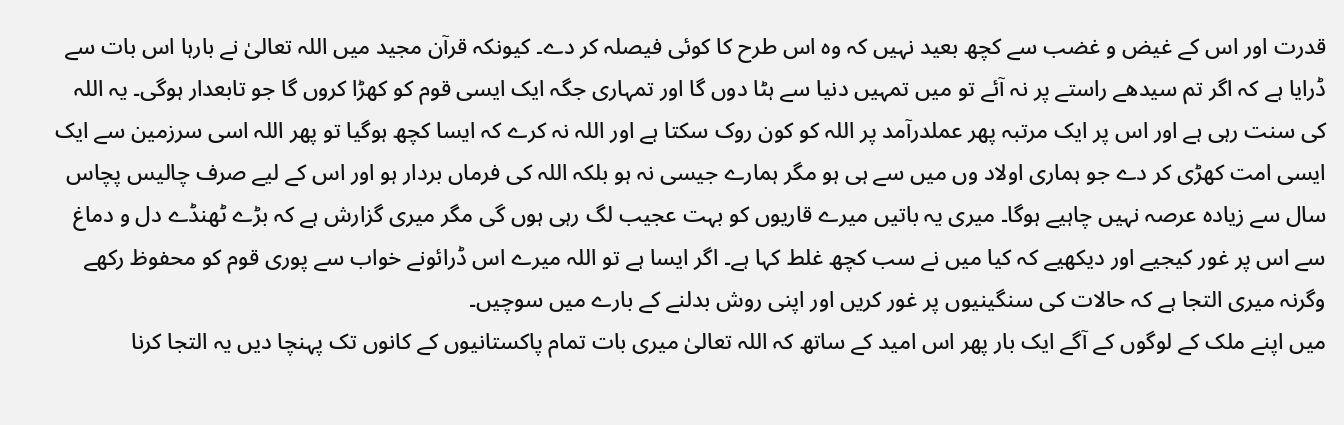قدرت اور اس کے غیض و غضب سے کچھ بعید نہیں کہ وہ اس طرح کا کوئی فیصلہ کر دے۔ کیونکہ قرآن مجید میں اللہ تعالیٰ نے بارہا اس بات سے ڈرایا ہے کہ اگر تم سیدھے راستے پر نہ آئے تو میں تمہیں دنیا سے ہٹا دوں گا اور تمہاری جگہ ایک ایسی قوم کو کھڑا کروں گا جو تابعدار ہوگی۔ یہ اللہ کی سنت رہی ہے اور اس پر ایک مرتبہ پھر عملدرآمد پر اللہ کو کون روک سکتا ہے اور اللہ نہ کرے کہ ایسا کچھ ہوگیا تو پھر اللہ اسی سرزمین سے ایک ایسی امت کھڑی کر دے جو ہماری اولاد وں میں سے ہی ہو مگر ہمارے جیسی نہ ہو بلکہ اللہ کی فرماں بردار ہو اور اس کے لیے صرف چالیس پچاس سال سے زیادہ عرصہ نہیں چاہیے ہوگا۔ میری یہ باتیں میرے قاریوں کو بہت عجیب لگ رہی ہوں گی مگر میری گزارش ہے کہ بڑے ٹھنڈے دل و دماغ سے اس پر غور کیجیے اور دیکھیے کہ کیا میں نے سب کچھ غلط کہا ہے۔ اگر ایسا ہے تو اللہ میرے اس ڈرائونے خواب سے پوری قوم کو محفوظ رکھے وگرنہ میری التجا ہے کہ حالات کی سنگینیوں پر غور کریں اور اپنی روش بدلنے کے بارے میں سوچیں۔
میں اپنے ملک کے لوگوں کے آگے ایک بار پھر اس امید کے ساتھ کہ اللہ تعالیٰ میری بات تمام پاکستانیوں کے کانوں تک پہنچا دیں یہ التجا کرنا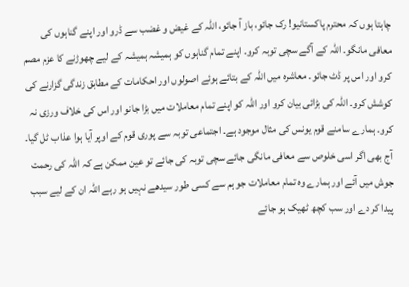چاہتا ہوں کہ محترم پاکستانیو! رک جائو، باز آ جائو، اللہ کے غیض و غضب سے ڈرو اور اپنے گناہوں کی معافی مانگو۔ اللہ کے آگے سچی توبہ کرو۔ اپنے تمام گناہوں کو ہمیشہ ہمیشہ کے لیے چھوڑنے کا عزم مصم کرو اور اس پر ڈٹ جائو۔ معاشرہ میں اللہ کے بتائے ہوئے اصولوں اور احکامات کے مطابق زندگی گزارنے کی کوشش کرو۔ اللہ کی بڑائی بیان کرو اور اللہ کو اپنے تمام معاملات میں بڑا جانو اور اس کی خلاف ورزی نہ کرو۔ ہمارے سامنے قوم یونس کی مثال موجود ہے۔ اجتماعی توبہ سے پوری قوم کے اوپر آیا ہوا عذاب ٹل گیا۔ آج بھی اگر اسی خلوص سے معافی مانگی جائے سچی توبہ کی جائے تو عین ممکن ہے کہ اللہ کی رحمت جوش میں آئے اور ہمارے وہ تمام معاملات جو ہم سے کسی طور سیدھے نہیں ہو رہے اللہ ان کے لیے سبب پیدا کر دے اور سب کچھ ٹھیک ہو جائے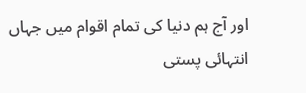اور آج ہم دنیا کی تمام اقوام میں جہاں انتہائی پستی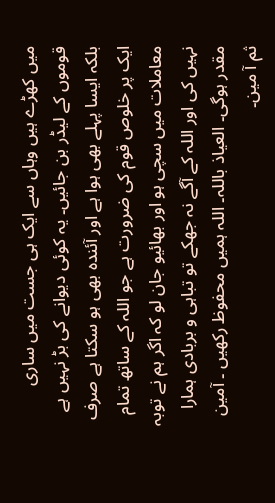میں کھڑے ہیں وہاں سے ایک ہی جست میں ساری قوموں کے لیڈر بن جائیں۔ یہ کوئی دیوانے کی بڑ نہیں ہے بلکہ ایسا پہلے بھی ہوا ہے اور آئندہ بھی ہو سکتا ہے صرف ایک پر خلوص قوم کی ضرورت ہے جو اللہ کے ساتھ تمام معاملات میں سچی ہو اور بھائیو جان لو کہ اگر ہم نے توبہ نہیں کی اور اللہ کے آگے نہ جھکے تو تباہی و بربادی ہمارا مقدر ہوگی۔ العیاذ باللہ۔ اللہ ہمیں محفوظ رکھیں ۔ آمین ثم آ مین۔